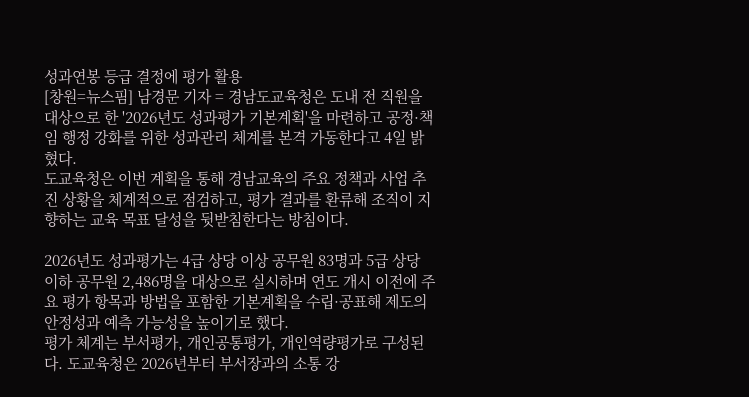성과연봉 등급 결정에 평가 활용
[창원=뉴스핌] 남경문 기자 = 경남도교육청은 도내 전 직원을 대상으로 한 '2026년도 성과평가 기본계획'을 마련하고 공정·책임 행정 강화를 위한 성과관리 체계를 본격 가동한다고 4일 밝혔다.
도교육청은 이번 계획을 통해 경남교육의 주요 정책과 사업 추진 상황을 체계적으로 점검하고, 평가 결과를 환류해 조직이 지향하는 교육 목표 달성을 뒷받침한다는 방침이다.

2026년도 성과평가는 4급 상당 이상 공무원 83명과 5급 상당 이하 공무원 2,486명을 대상으로 실시하며 연도 개시 이전에 주요 평가 항목과 방법을 포함한 기본계획을 수립·공표해 제도의 안정성과 예측 가능성을 높이기로 했다.
평가 체계는 부서평가, 개인공통평가, 개인역량평가로 구성된다. 도교육청은 2026년부터 부서장과의 소통 강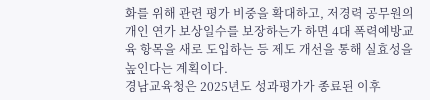화를 위해 관련 평가 비중을 확대하고, 저경력 공무원의 개인 연가 보상일수를 보장하는가 하면 4대 폭력예방교육 항목을 새로 도입하는 등 제도 개선을 통해 실효성을 높인다는 계획이다.
경남교육청은 2025년도 성과평가가 종료된 이후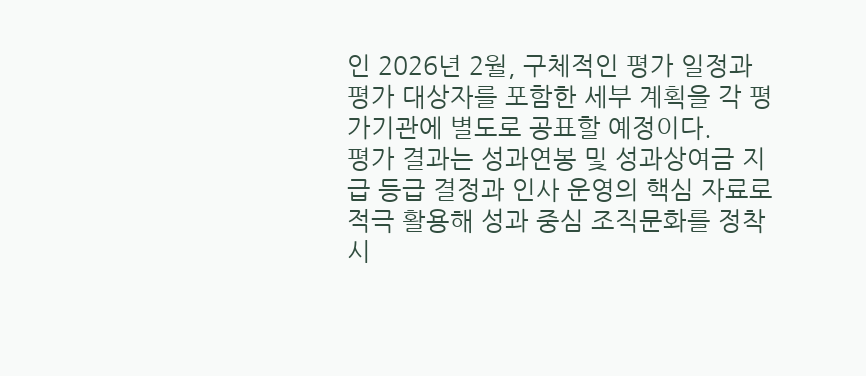인 2026년 2월, 구체적인 평가 일정과 평가 대상자를 포함한 세부 계획을 각 평가기관에 별도로 공표할 예정이다.
평가 결과는 성과연봉 및 성과상여금 지급 등급 결정과 인사 운영의 핵심 자료로 적극 활용해 성과 중심 조직문화를 정착시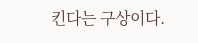킨다는 구상이다.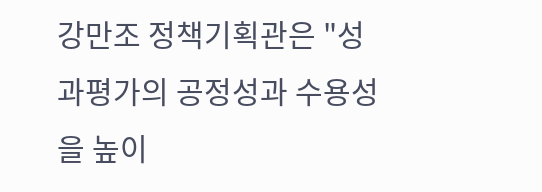강만조 정책기획관은 "성과평가의 공정성과 수용성을 높이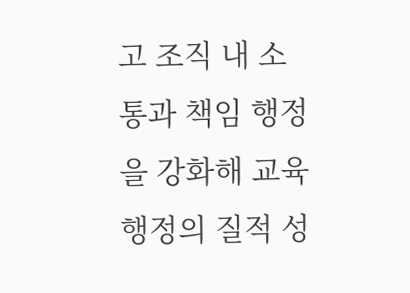고 조직 내 소통과 책임 행정을 강화해 교육 행정의 질적 성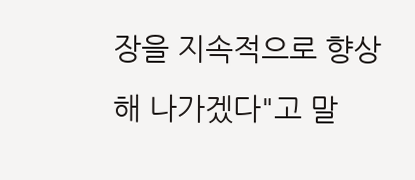장을 지속적으로 향상해 나가겠다"고 말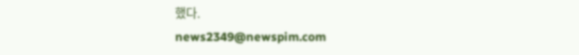했다.
news2349@newspim.com